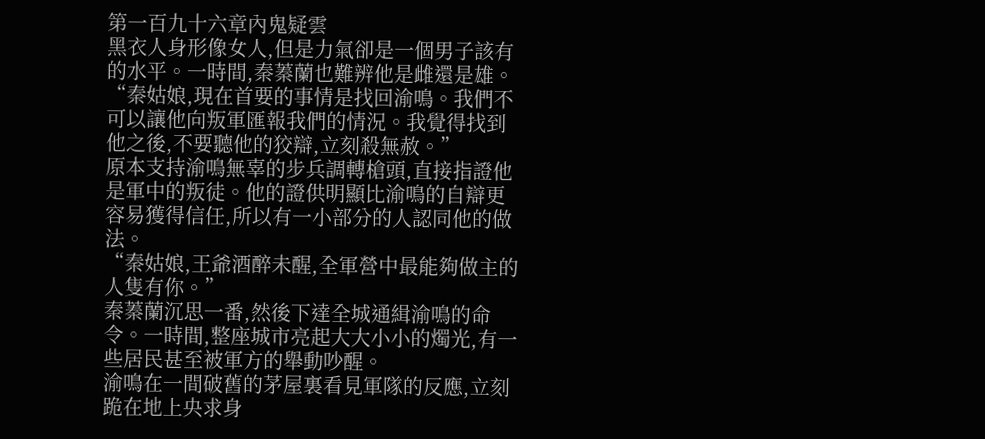第一百九十六章內鬼疑雲
黑衣人身形像女人,但是力氣卻是一個男子該有的水平。一時間,秦蓁蘭也難辨他是雌還是雄。
“秦姑娘,現在首要的事情是找回渝鳴。我們不可以讓他向叛軍匯報我們的情況。我覺得找到他之後,不要聽他的狡辯,立刻殺無赦。”
原本支持渝鳴無辜的步兵調轉槍頭,直接指證他是軍中的叛徒。他的證供明顯比渝鳴的自辯更容易獲得信任,所以有一小部分的人認同他的做法。
“秦姑娘,王爺酒醉未醒,全軍營中最能夠做主的人隻有你。”
秦蓁蘭沉思一番,然後下達全城通緝渝鳴的命令。一時間,整座城市亮起大大小小的燭光,有一些居民甚至被軍方的舉動吵醒。
渝鳴在一間破舊的茅屋裏看見軍隊的反應,立刻跪在地上央求身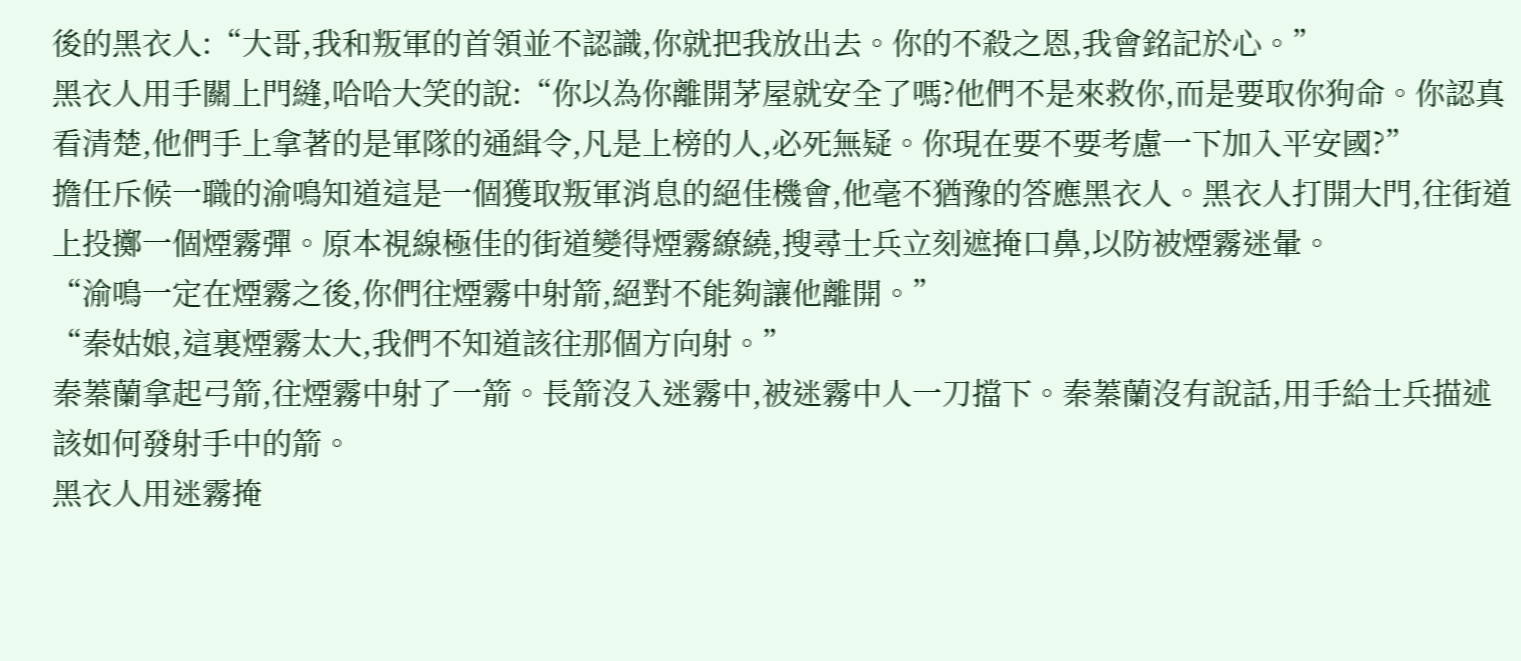後的黑衣人:“大哥,我和叛軍的首領並不認識,你就把我放出去。你的不殺之恩,我會銘記於心。”
黑衣人用手關上門縫,哈哈大笑的說:“你以為你離開茅屋就安全了嗎?他們不是來救你,而是要取你狗命。你認真看清楚,他們手上拿著的是軍隊的通緝令,凡是上榜的人,必死無疑。你現在要不要考慮一下加入平安國?”
擔任斥候一職的渝鳴知道這是一個獲取叛軍消息的絕佳機會,他毫不猶豫的答應黑衣人。黑衣人打開大門,往街道上投擲一個煙霧彈。原本視線極佳的街道變得煙霧繚繞,搜尋士兵立刻遮掩口鼻,以防被煙霧迷暈。
“渝鳴一定在煙霧之後,你們往煙霧中射箭,絕對不能夠讓他離開。”
“秦姑娘,這裏煙霧太大,我們不知道該往那個方向射。”
秦蓁蘭拿起弓箭,往煙霧中射了一箭。長箭沒入迷霧中,被迷霧中人一刀擋下。秦蓁蘭沒有說話,用手給士兵描述該如何發射手中的箭。
黑衣人用迷霧掩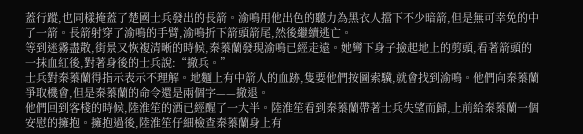蓋行蹤,也同樣掩蓋了楚國士兵發出的長箭。渝鳴用他出色的聽力為黑衣人擋下不少暗箭,但是無可幸免的中了一箭。長箭射穿了渝鳴的手臂,渝鳴折下箭頭箭尾,然後繼續逃亡。
等到迷霧盡散,街景又恢複清晰的時候,秦蓁蘭發現渝鳴已經走遠。她彎下身子撿起地上的剪頭,看著箭頭的一抹血紅後,對著身後的士兵說:“撤兵。”
士兵對秦蓁蘭得指示表示不理解。地麵上有中箭人的血跡,隻要他們按圖索驥,就會找到渝鳴。他們向秦蓁蘭爭取機會,但是秦蓁蘭的命令還是兩個字——撤退。
他們回到客棧的時候,陸淮笙的酒已經醒了一大半。陸淮笙看到秦蓁蘭帶著士兵失望而歸,上前給秦蓁蘭一個安慰的擁抱。擁抱過後,陸淮笙仔細檢查秦蓁蘭身上有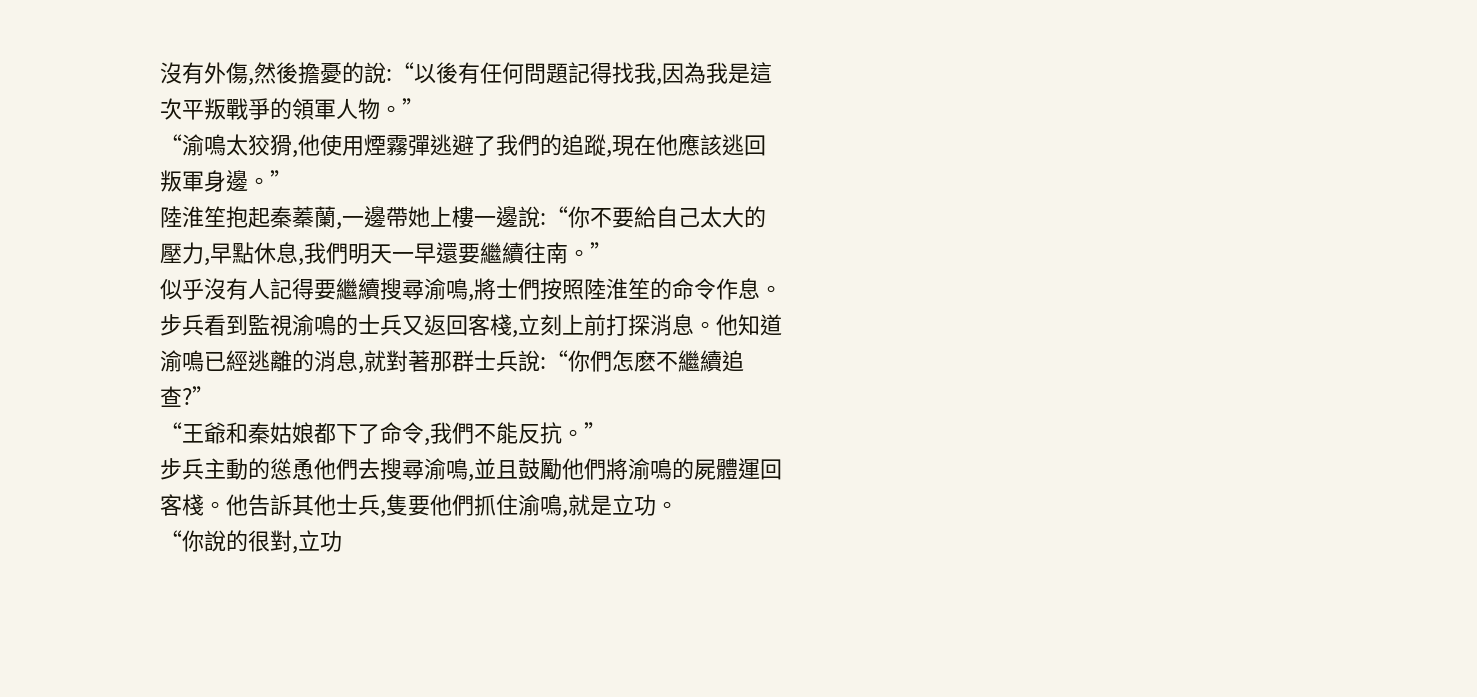沒有外傷,然後擔憂的說:“以後有任何問題記得找我,因為我是這次平叛戰爭的領軍人物。”
“渝鳴太狡猾,他使用煙霧彈逃避了我們的追蹤,現在他應該逃回叛軍身邊。”
陸淮笙抱起秦蓁蘭,一邊帶她上樓一邊說:“你不要給自己太大的壓力,早點休息,我們明天一早還要繼續往南。”
似乎沒有人記得要繼續搜尋渝鳴,將士們按照陸淮笙的命令作息。步兵看到監視渝鳴的士兵又返回客棧,立刻上前打探消息。他知道渝鳴已經逃離的消息,就對著那群士兵說:“你們怎麽不繼續追查?”
“王爺和秦姑娘都下了命令,我們不能反抗。”
步兵主動的慫恿他們去搜尋渝鳴,並且鼓勵他們將渝鳴的屍體運回客棧。他告訴其他士兵,隻要他們抓住渝鳴,就是立功。
“你說的很對,立功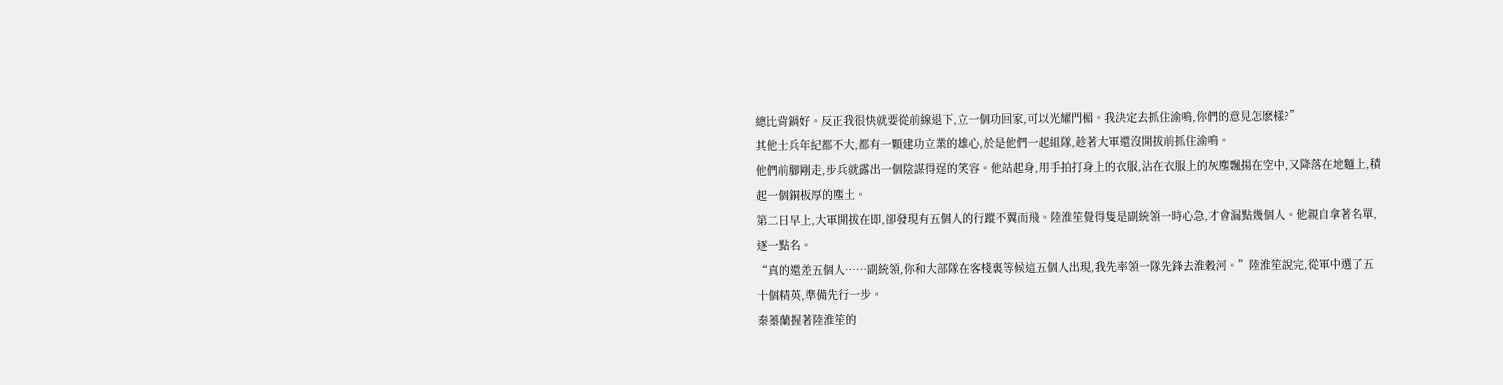總比背鍋好。反正我很快就要從前線退下,立一個功回家,可以光耀門楣。我決定去抓住渝鳴,你們的意見怎麽樣?”
其他士兵年紀都不大,都有一顆建功立業的雄心,於是他們一起組隊,趁著大軍還沒開拔前抓住渝鳴。
他們前腳剛走,步兵就露出一個陰謀得逞的笑容。他站起身,用手拍打身上的衣服,沾在衣服上的灰塵飄揚在空中,又降落在地麵上,積起一個銅板厚的塵土。
第二日早上,大軍開拔在即,卻發現有五個人的行蹤不翼而飛。陸淮笙覺得隻是副統領一時心急,才會漏點幾個人。他親自拿著名單,逐一點名。
“真的還差五個人……副統領,你和大部隊在客棧裏等候這五個人出現,我先率領一隊先鋒去淮穀河。”陸淮笙說完,從軍中選了五十個精英,準備先行一步。
秦蓁蘭握著陸淮笙的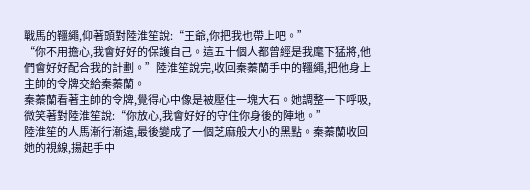戰馬的韁繩,仰著頭對陸淮笙說:“王爺,你把我也帶上吧。”
“你不用擔心,我會好好的保護自己。這五十個人都曾經是我麾下猛將,他們會好好配合我的計劃。”陸淮笙說完,收回秦蓁蘭手中的韁繩,把他身上主帥的令牌交給秦蓁蘭。
秦蓁蘭看著主帥的令牌,覺得心中像是被壓住一塊大石。她調整一下呼吸,微笑著對陸淮笙說:“你放心,我會好好的守住你身後的陣地。”
陸淮笙的人馬漸行漸遠,最後變成了一個芝麻般大小的黑點。秦蓁蘭收回她的視線,揚起手中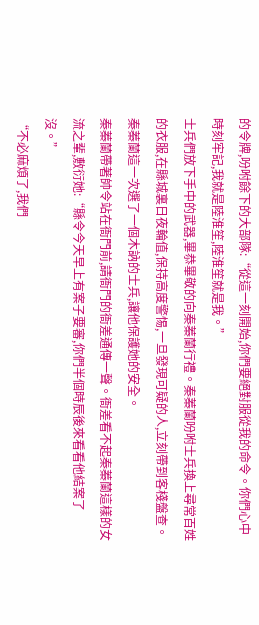的令牌,吩咐餘下的大部隊:“從這一刻開始,你們要絕對服從我的命令。你們心中時刻牢記,我就是陸淮笙,陸淮笙就是我。”
士兵們放下手中的武器,畢恭畢敬的向秦蓁蘭行禮。秦蓁蘭吩咐士兵換上尋常百姓的衣服,在縣城裏日夜輪值,保持高度警惕,一旦發現可疑的人,立刻帶到客棧盤查。秦蓁蘭這一次選了一個木訥的士兵,讓他保護她的安全。
秦蓁蘭帶著帥令站在衙門前,請衙門的衙差通傳一聲。衙差看不起秦蓁蘭這樣的女流之輩,敷衍她:“縣令今天早上有案子要審,你們半個時辰後來看看他結案了沒。”
“不必麻煩了,我們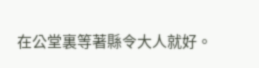在公堂裏等著縣令大人就好。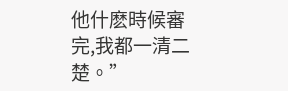他什麽時候審完,我都一清二楚。”